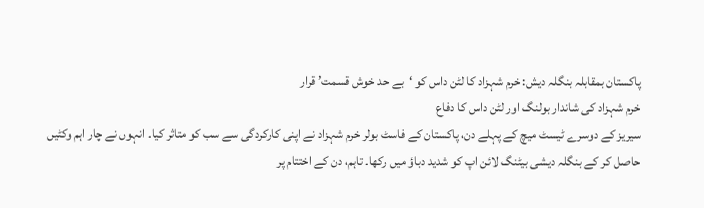پاکستان بمقابلہ بنگلہ دیش: خرم شہزاد کا لٹن داس کو ‘بے حد خوش قسمت’ قرار
خرم شہزاد کی شاندار بولنگ اور لٹن داس کا دفاع
سیریز کے دوسرے ٹیسٹ میچ کے پہلے دن، پاکستان کے فاسٹ بولر خرم شہزاد نے اپنی کارکردگی سے سب کو متاثر کیا۔ انہوں نے چار اہم وکٹیں حاصل کر کے بنگلہ دیشی بیٹنگ لائن اپ کو شدید دباؤ میں رکھا۔ تاہم، دن کے اختتام پر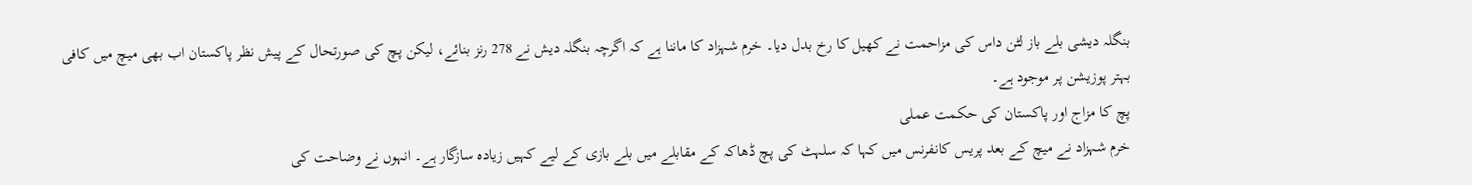بنگلہ دیشی بلے باز لٹن داس کی مزاحمت نے کھیل کا رخ بدل دیا۔ خرم شہزاد کا ماننا ہے کہ اگرچہ بنگلہ دیش نے 278 رنز بنائے، لیکن پچ کی صورتحال کے پیش نظر پاکستان اب بھی میچ میں کافی بہتر پوزیشن پر موجود ہے۔
پچ کا مزاج اور پاکستان کی حکمت عملی
خرم شہزاد نے میچ کے بعد پریس کانفرنس میں کہا کہ سلہٹ کی پچ ڈھاکہ کے مقابلے میں بلے بازی کے لیے کہیں زیادہ سازگار ہے۔ انہوں نے وضاحت کی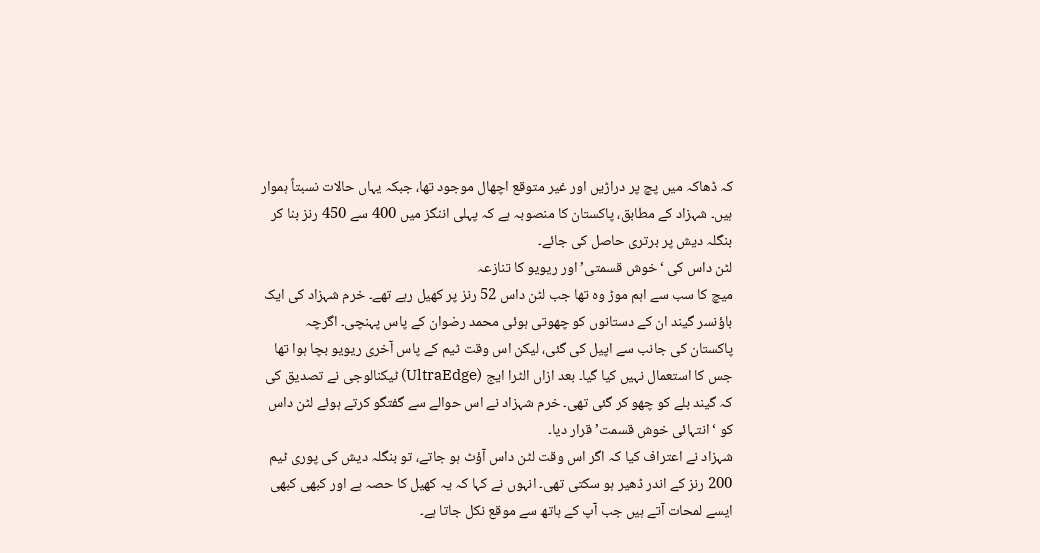کہ ڈھاکہ میں پچ پر دراڑیں اور غیر متوقع اچھال موجود تھا، جبکہ یہاں حالات نسبتاً ہموار ہیں۔ شہزاد کے مطابق، پاکستان کا منصوبہ ہے کہ پہلی اننگز میں 400 سے 450 رنز بنا کر بنگلہ دیش پر برتری حاصل کی جائے۔
لٹن داس کی ‘خوش قسمتی’ اور ریویو کا تنازعہ
میچ کا سب سے اہم موڑ وہ تھا جب لٹن داس 52 رنز پر کھیل رہے تھے۔ خرم شہزاد کی ایک باؤنسر گیند ان کے دستانوں کو چھوتی ہوئی محمد رضوان کے پاس پہنچی۔ اگرچہ پاکستان کی جانب سے اپیل کی گئی، لیکن اس وقت ٹیم کے پاس آخری ریویو بچا ہوا تھا جس کا استعمال نہیں کیا گیا۔ بعد ازاں الٹرا ایج (UltraEdge) ٹیکنالوجی نے تصدیق کی کہ گیند بلے کو چھو کر گئی تھی۔ خرم شہزاد نے اس حوالے سے گفتگو کرتے ہوئے لٹن داس کو ‘انتہائی خوش قسمت’ قرار دیا۔
شہزاد نے اعتراف کیا کہ اگر اس وقت لٹن داس آؤٹ ہو جاتے، تو بنگلہ دیش کی پوری ٹیم 200 رنز کے اندر ڈھیر ہو سکتی تھی۔ انہوں نے کہا کہ یہ کھیل کا حصہ ہے اور کبھی کبھی ایسے لمحات آتے ہیں جب آپ کے ہاتھ سے موقع نکل جاتا ہے۔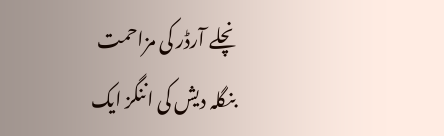نچلے آرڈر کی مزاحمت
بنگلہ دیش کی اننگز ایک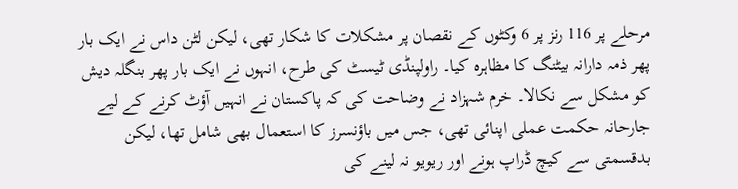مرحلے پر 116 رنز پر 6 وکٹوں کے نقصان پر مشکلات کا شکار تھی، لیکن لٹن داس نے ایک بار پھر ذمہ دارانہ بیٹنگ کا مظاہرہ کیا۔ راولپنڈی ٹیسٹ کی طرح، انہوں نے ایک بار پھر بنگلہ دیش کو مشکل سے نکالا۔ خرم شہزاد نے وضاحت کی کہ پاکستان نے انہیں آؤٹ کرنے کے لیے جارحانہ حکمت عملی اپنائی تھی، جس میں باؤنسرز کا استعمال بھی شامل تھا، لیکن بدقسمتی سے کیچ ڈراپ ہونے اور ریویو نہ لینے کی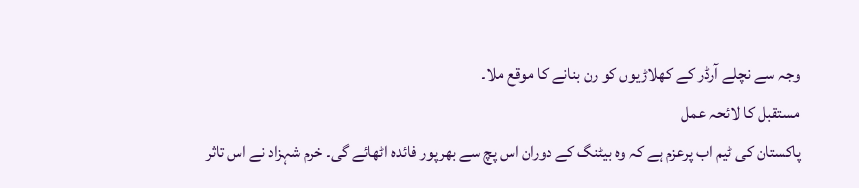وجہ سے نچلے آرڈر کے کھلاڑیوں کو رن بنانے کا موقع ملا۔
مستقبل کا لائحہ عمل
پاکستان کی ٹیم اب پرعزم ہے کہ وہ بیٹنگ کے دوران اس پچ سے بھرپور فائدہ اٹھائے گی۔ خرم شہزاد نے اس تاثر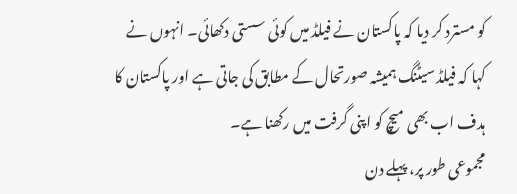کو مسترد کر دیا کہ پاکستان نے فیلڈ میں کوئی سستی دکھائی۔ انہوں نے کہا کہ فیلڈ سیٹنگ ہمیشہ صورتحال کے مطابق کی جاتی ہے اور پاکستان کا ہدف اب بھی میچ کو اپنی گرفت میں رکھنا ہے۔
مجموعی طور پر، پہلے دن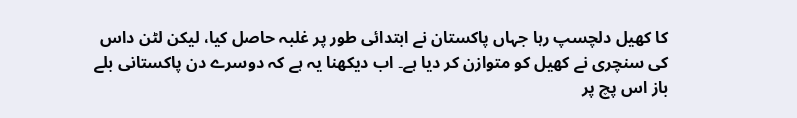کا کھیل دلچسپ رہا جہاں پاکستان نے ابتدائی طور پر غلبہ حاصل کیا، لیکن لٹن داس کی سنچری نے کھیل کو متوازن کر دیا ہے۔ اب دیکھنا یہ ہے کہ دوسرے دن پاکستانی بلے باز اس پچ پر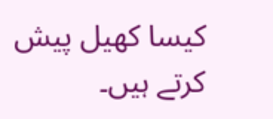کیسا کھیل پیش کرتے ہیں۔